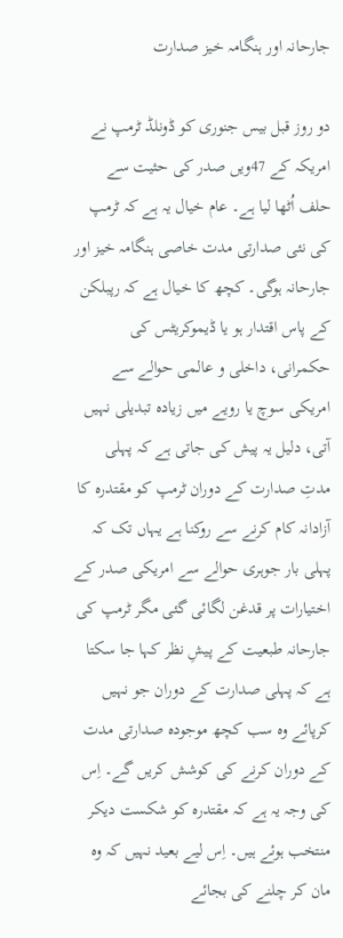جارحانہ اور ہنگامہ خیز صدارت

دو روز قبل بیس جنوری کو ڈونلڈ ٹرمپ نے امریکہ کے 47ویں صدر کی حثیت سے حلف اُٹھا لیا ہے۔ عام خیال یہ ہے کہ ٹرمپ کی نئی صدارتی مدت خاصی ہنگامہ خیز اور جارحانہ ہوگی۔ کچھ کا خیال ہے کہ رپبلکن کے پاس اقتدار ہو یا ڈیموکریٹس کی حکمرانی، داخلی و عالمی حوالے سے امریکی سوچ یا رویے میں زیادہ تبدیلی نہیں آتی، دلیل یہ پیش کی جاتی ہے کہ پہلی مدتِ صدارت کے دوران ٹرمپ کو مقتدرہ کا آزادانہ کام کرنے سے روکنا ہے یہاں تک کہ پہلی بار جوہری حوالے سے امریکی صدر کے اختیارات پر قدغن لگائی گئی مگر ٹرمپ کی جارحانہ طبعیت کے پیشِ نظر کہا جا سکتا ہے کہ پہلی صدارت کے دوران جو نہیں کرپائے وہ سب کچھ موجودہ صدارتی مدت کے دوران کرنے کی کوشش کریں گے۔ اِس کی وجہ یہ ہے کہ مقتدرہ کو شکست دیکر منتخب ہوئے ہیں۔ اِس لیے بعید نہیں کہ وہ مان کر چلنے کی بجائے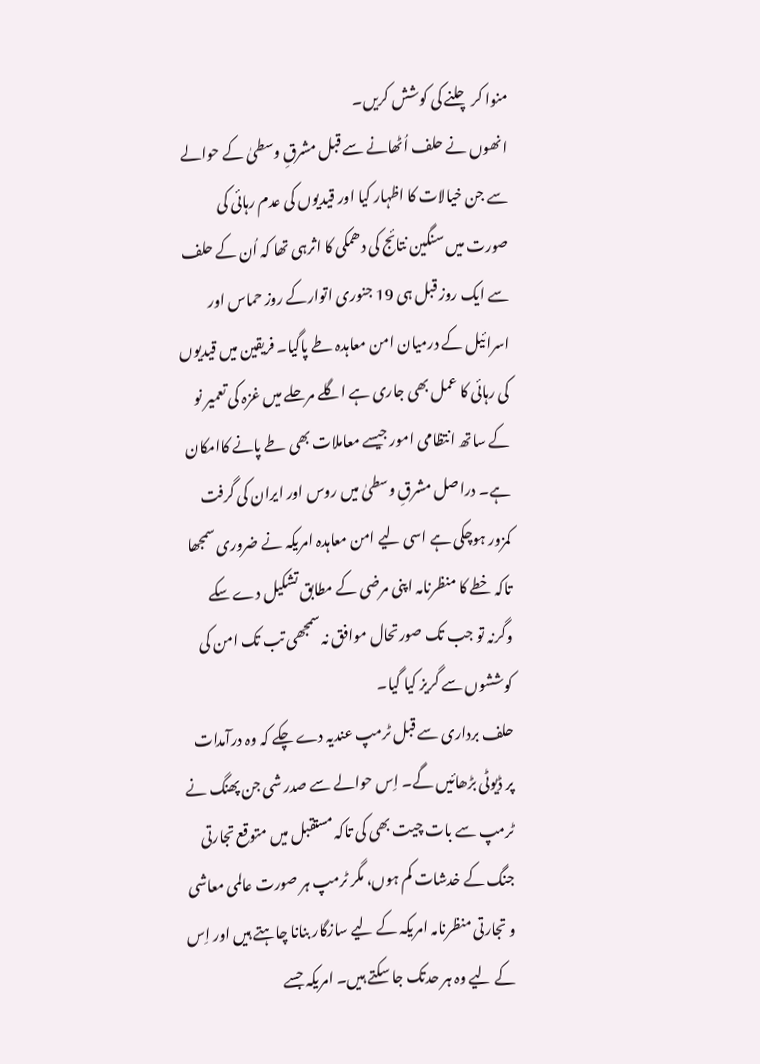منوا کر چلنے کی کوشش کریں۔
انھوں نے حلف اُٹھانے سے قبل مشرقِ وسطیٰ کے حوالے سے جن خیالات کا اظہار کیا اور قیدیوں کی عدم رہائی کی صورت میں سنگین نتائج کی دھمکی کا اثرہی تھا کہ اُن کے حلف سے ایک روز قبل ہی 19 جنوری اتوارکے روز حماس اور اسرائیل کے درمیان امن معاہدہ طے پاگیا۔ فریقین میں قیدیوں کی رہائی کا عمل بھی جاری ہے اگلے مرحلے میں غزہ کی تعمیر نو کے ساتھ انتظامی امور جیسے معاملات بھی طے پانے کاامکان ہے۔ دراصل مشرقِ وسطیٰ میں روس اور ایران کی گرفت کمزور ہوچکی ہے اسی لیے امن معاہدہ امریکہ نے ضروری سمجھا تاکہ خطے کا منظرنامہ اپنی مرضی کے مطابق تشکیل دے سکے وگرنہ تو جب تک صورتحال موافق نہ سمجھی تب تک امن کی کوششوں سے گریز کیا گیا۔
حلف برداری سے قبل ٹرمپ عندیہ دے چکے کہ وہ درآمدات پر ڈیوٹی بڑھائیں گے۔ اِس حوالے سے صدر شی جن پھنگ نے ٹرمپ سے بات چیت بھی کی تاکہ مستقبل میں متوقع تجارتی جنگ کے خدشات کم ہوں، مگر ٹرمپ ہر صورت عالمی معاشی و تجارتی منظرنامہ امریکہ کے لیے سازگار بنانا چاہتے ہیں اور اِس کے لیے وہ ہر حدتک جا سکتے ہیں۔ امریکہ جسے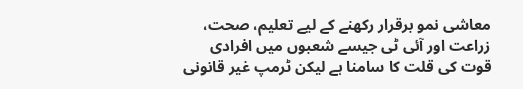معاشی نمو برقرار رکھنے کے لیے تعلیم، صحت، زراعت اور آئی ٹی جیسے شعبوں میں افرادی قوت کی قلت کا سامنا ہے لیکن ٹرمپ غیر قانونی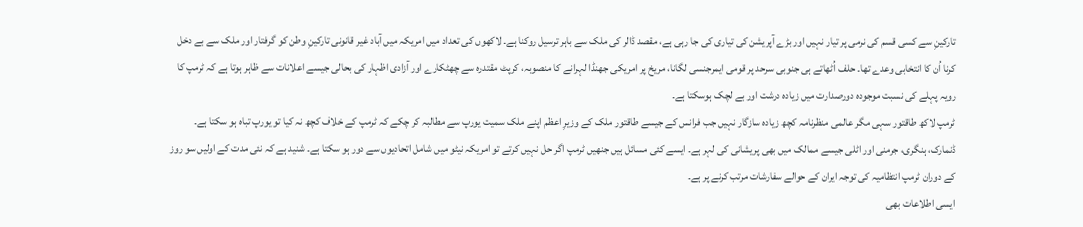تارکینِ سے کسی قسم کی نرمی پر تیار نہیں اور بڑے آپریشن کی تیاری کی جا رہی ہے، مقصد ڈالر کی ملک سے باہر ترسیل روکنا ہے۔ لاکھوں کی تعداد میں امریکہ میں آباد غیر قانونی تارکینِ وطن کو گرفتار اور ملک سے بے دخل کرنا اُن کا انتخابی وعدے تھا۔ حلف اُٹھاتے ہی جنوبی سرحد پر قومی ایمرجنسی لگانا، مریخ پر امریکی جھنڈا لہرانے کا منصوبہ، کرپٹ مقتدرہ سے چھٹکارے اور آزادی اظہار کی بحالی جیسے اعلانات سے ظاہر ہوتا ہے کہ ٹرمپ کا رویہ پہلے کی نسبت موجودہ دورصدارت میں زیادہ درشت اور بے لچک ہوسکتا ہے۔
ٹرمپ لاکھ طاقتور سہی مگر عالمی منظرنامہ کچھ زیادہ سازگار نہیں جب فرانس کے جیسے طاقتور ملک کے وزیرِ اعظم اپنے ملک سمیت یورپ سے مطالبہ کر چکے کہ ٹرمپ کے خلاف کچھ نہ کیا تو یورپ تباہ ہو سکتا ہے۔ ڈنمارک، ہنگری، جرمنی اور اٹلی جیسے ممالک میں بھی پریشانی کی لہر ہے۔ ایسے کئی مسائل ہیں جنھیں ٹرمپ اگر حل نہیں کرتے تو امریکہ نیٹو میں شامل اتحادیوں سے دور ہو سکتا ہے۔ شنید ہے کہ نئی مدت کے اولیں سو روز کے دوران ٹرمپ انتظامیہ کی توجہ ایران کے حوالے سفارشات مرتب کرنے پر ہے۔
ایسی اطلاعات بھی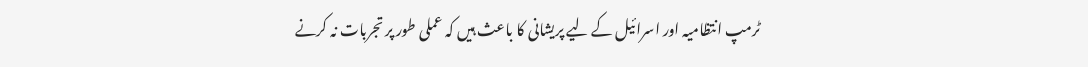ٹرمپ انتظامیہ اور اسرائیل کے لیے پریشانی کا باعث ہیں کہ عملی طور پر تجربات نہ کرنے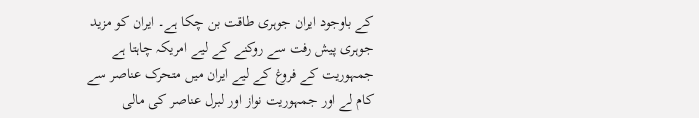کے باوجود ایران جوہری طاقت بن چکا ہے۔ ایران کو مزید جوہری پیش رفت سے روکنے کے لیے امریکہ چاہتا ہے جمہوریت کے فروغ کے لیے ایران میں متحرک عناصر سے کام لے اور جمہوریت نواز اور لبرل عناصر کی مالی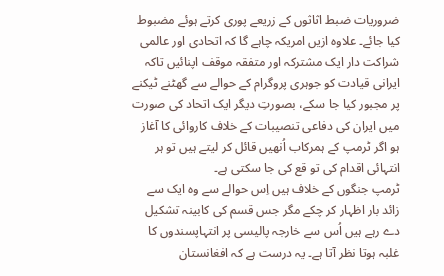ضروریات ضبط اثاثوں کے زریعے پوری کرتے ہوئے مضبوط کیا جائے۔ علاوہ ازیں امریکہ چاہے گا کہ اتحادی اور عالمی شراکت دار ایک مشترکہ اور متفقہ موقف اپنائیں تاکہ ایرانی قیادت کو جوہری پروگرام کے حوالے سے گھٹنے ٹیکنے پر مجبور کیا جا سکے، بصورتِ دیگر ایک اتحاد کی صورت میں ایران کی دفاعی تنصیبات کے خلاف کاروائی کا آغاز ہو اگر ٹرمپ کے ہمرکاب اُنھیں قائل کر لیتے ہیں تو ہر انتہائی اقدام کی تو قع کی جا سکتی ہے۔
ٹرمپ جنگوں کے خلاف ہیں اِس حوالے سے وہ ایک سے زائد بار اظہار کر چکے مگر جس قسم کی کابینہ تشکیل دے رہے ہیں اُس سے خارجہ پالیسی پر انتہاپسندوں کا غلبہ ہوتا نظر آتا ہے۔ یہ درست ہے کہ افغانستان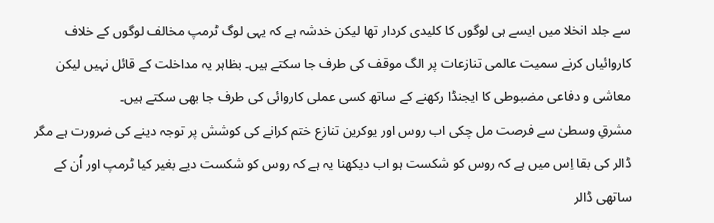سے جلد انخلا میں ایسے ہی لوگوں کا کلیدی کردار تھا لیکن خدشہ ہے کہ یہی لوگ ٹرمپ مخالف لوگوں کے خلاف کاروائیاں کرنے سمیت عالمی تنازعات پر الگ موقف کی طرف جا سکتے ہیں۔ بظاہر یہ مداخلت کے قائل نہیں لیکن معاشی و دفاعی مضبوطی کا ایجنڈا رکھنے کے ساتھ کسی عملی کاروائی کی طرف جا بھی سکتے ہیں۔
مشرقِ وسطیٰ سے فرصت مل چکی اب روس اور یوکرین تنازع ختم کرانے کی کوشش پر توجہ دینے کی ضرورت ہے مگر ڈالر کی بقا اِس میں ہے کہ روس کو شکست ہو اب دیکھنا یہ ہے کہ روس کو شکست دیے بغیر کیا ٹرمپ اور اُن کے ساتھی ڈالر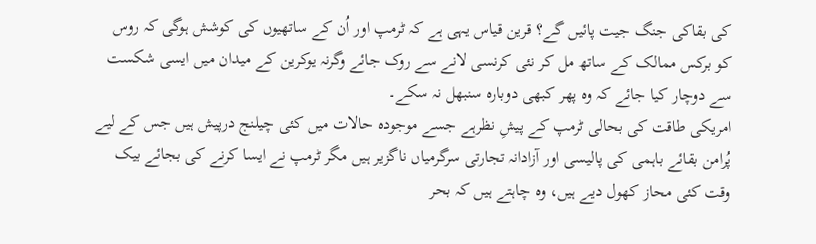کی بقاکی جنگ جیت پائیں گے؟ قرین قیاس یہی ہے کہ ٹرمپ اور اُن کے ساتھیوں کی کوشش ہوگی کہ روس کو برکس ممالک کے ساتھ مل کر نئی کرنسی لانے سے روک جائے وگرنہ یوکرین کے میدان میں ایسی شکست سے دوچار کیا جائے کہ وہ پھر کبھی دوبارہ سنبھل نہ سکے۔
امریکی طاقت کی بحالی ٹرمپ کے پیشِ نظرہے جسے موجودہ حالات میں کئی چیلنج درپیش ہیں جس کے لیے پُرامن بقائے باہمی کی پالیسی اور آزادانہ تجارتی سرگرمیاں ناگزیر ہیں مگر ٹرمپ نے ایسا کرنے کی بجائے بیک وقت کئی محاز کھول دیے ہیں، وہ چاہتے ہیں کہ بحر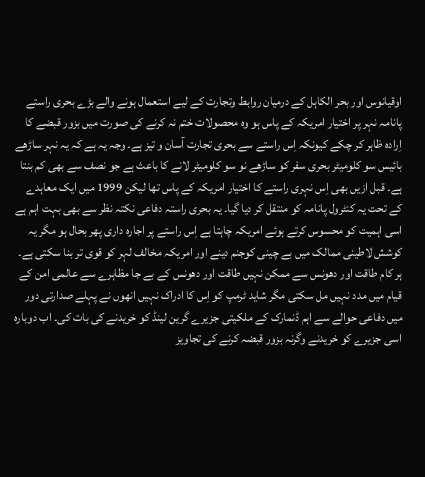اوقیانوس اور بحر الکاہل کے درمیان روابط وتجارت کے لیے استعمال ہونے والے بڑے بحری راستے پانامہ نہر پر اختیار امریکہ کے پاس ہو وہ محصولات ختم نہ کرنے کی صورت میں بزور قبضے کا اِرادہ ظاہر کر چکے کیونکہ اِس راستے سے بحری تجارت آسان و تیز ہے۔ وجہ یہ ہے کہ یہ نہر ساڑھے بائیس سو کلومیٹر بحری سفر کو ساڑھے نو سو کلومیٹر لانے کا باعث ہے جو نصف سے بھی کم بنتا ہے۔ قبل ازیں بھی اِس نہری راستے کا اختیار امریکہ کے پاس تھا لیکن 1999 میں ایک معاہدے کے تحت یہ کنٹرول پانامہ کو منتقل کر دیا گیا۔ یہ بحری راستہ دفاعی نکتہ نظر سے بھی بہت اہم ہے اسی اہمیت کو محسوس کرتے ہوئے امریکہ چاہتا ہے اِس راستے پر اجارہ داری پھر بحال ہو مگر یہ کوشش لاطینی ممالک میں بے چینی کوجنم دینے اور امریکہ مخالف لہر کو قوی تر بنا سکتی ہے۔
ہر کام طاقت اور دھونس سے ممکن نہیں طاقت اور دھونس کے بے جا مظاہرے سے عالمی امن کے قیام میں مدد نہیں مل سکتی مگر شاید ٹرمپ کو اِس کا ادراک نہیں انھوں نے پہلے صدارتی دور میں دفاعی حوالے سے اہم ڈنمارک کے ملکیتی جزیرے گرین لینڈ کو خریدنے کی بات کی۔ اب دوبارہ اسی جزیرے کو خریدنے وگرنہ بزور قبضہ کرنے کی تجاویز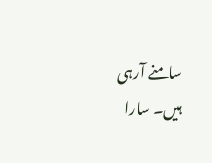سامنے آرہی ہیں۔ سارا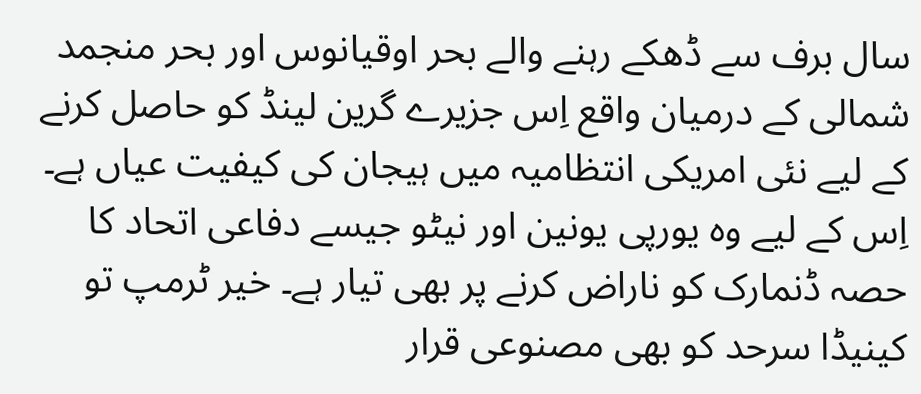سال برف سے ڈھکے رہنے والے بحر اوقیانوس اور بحر منجمد شمالی کے درمیان واقع اِس جزیرے گرین لینڈ کو حاصل کرنے کے لیے نئی امریکی انتظامیہ میں ہیجان کی کیفیت عیاں ہے۔ اِس کے لیے وہ یورپی یونین اور نیٹو جیسے دفاعی اتحاد کا حصہ ڈنمارک کو ناراض کرنے پر بھی تیار ہے۔ خیر ٹرمپ تو کینیڈا سرحد کو بھی مصنوعی قرار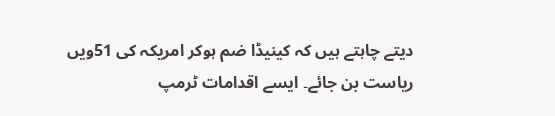دیتے چاہتے ہیں کہ کینیڈا ضم ہوکر امریکہ کی 51ویں ریاست بن جائے۔ ایسے اقدامات ٹرمپ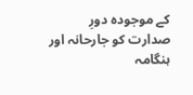کے موجودہ دورِ صدارت کو جارحانہ اور ہنگامہ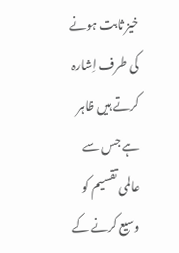خیز ثابت ہونے کی طرف اِشارہ کرتے ہیں ظاہر ہے جس سے عالمی تقسیم کو وسیع کرنے کے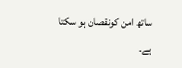ساتھ امن کونقصان ہو سکتا ہے۔